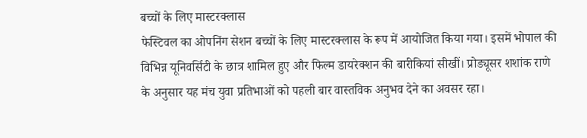बच्चों के लिए मास्टरक्लास
फेस्टिवल का ओपनिंग सेशन बच्चों के लिए मास्टरक्लास के रूप में आयोजित किया गया। इसमें भोपाल की विभिन्न यूनिवर्सिटी के छात्र शामिल हुए और फिल्म डायरेक्शन की बारीकियां सीखीं। प्रोड्यूसर शशांक राणे के अनुसार यह मंच युवा प्रतिभाओं को पहली बार वास्तविक अनुभव देने का अवसर रहा।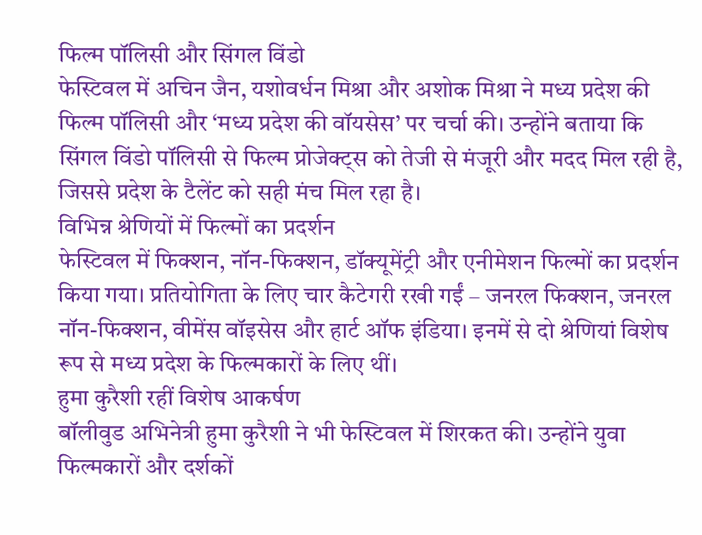फिल्म पॉलिसी और सिंगल विंडो
फेस्टिवल में अचिन जैन, यशोवर्धन मिश्रा और अशोक मिश्रा ने मध्य प्रदेश की फिल्म पॉलिसी और ‘मध्य प्रदेश की वॉयसेस’ पर चर्चा की। उन्होंने बताया कि सिंगल विंडो पॉलिसी से फिल्म प्रोजेक्ट्स को तेजी से मंजूरी और मदद मिल रही है, जिससे प्रदेश के टैलेंट को सही मंच मिल रहा है।
विभिन्न श्रेणियों में फिल्मों का प्रदर्शन
फेस्टिवल में फिक्शन, नॉन-फिक्शन, डॉक्यूमेंट्री और एनीमेशन फिल्मों का प्रदर्शन किया गया। प्रतियोगिता के लिए चार कैटेगरी रखी गईं – जनरल फिक्शन, जनरल नॉन-फिक्शन, वीमेंस वॉइसेस और हार्ट ऑफ इंडिया। इनमें से दो श्रेणियां विशेष रूप से मध्य प्रदेश के फिल्मकारों के लिए थीं।
हुमा कुरैशी रहीं विशेष आकर्षण
बॉलीवुड अभिनेत्री हुमा कुरैशी ने भी फेस्टिवल में शिरकत की। उन्होंने युवा फिल्मकारों और दर्शकों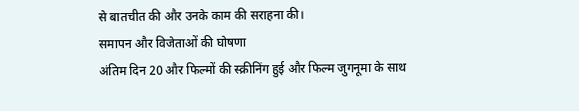से बातचीत की और उनके काम की सराहना की।
समापन और विजेताओं की घोषणा
अंतिम दिन 20 और फिल्मों की स्क्रीनिंग हुई और फिल्म जुगनूमा के साथ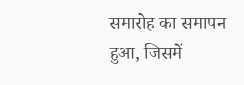समारोह का समापन हुआ, जिसमें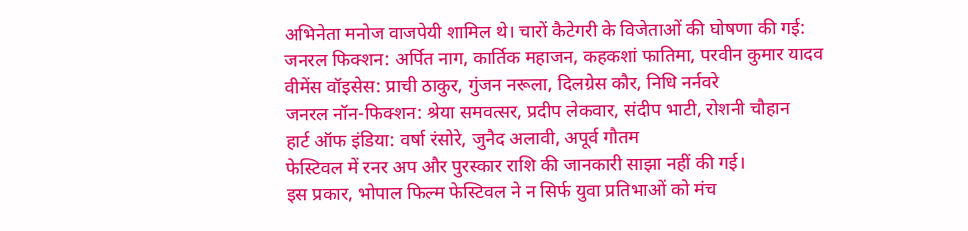अभिनेता मनोज वाजपेयी शामिल थे। चारों कैटेगरी के विजेताओं की घोषणा की गई:
जनरल फिक्शन: अर्पित नाग, कार्तिक महाजन, कहकशां फातिमा, परवीन कुमार यादव
वीमेंस वॉइसेस: प्राची ठाकुर, गुंजन नरूला, दिलग्रेस कौर, निधि नर्नवरे
जनरल नॉन-फिक्शन: श्रेया समवत्सर, प्रदीप लेकवार, संदीप भाटी, रोशनी चौहान
हार्ट ऑफ इंडिया: वर्षा रंसोरे, जुनैद अलावी, अपूर्व गौतम
फेस्टिवल में रनर अप और पुरस्कार राशि की जानकारी साझा नहीं की गई।
इस प्रकार, भोपाल फिल्म फेस्टिवल ने न सिर्फ युवा प्रतिभाओं को मंच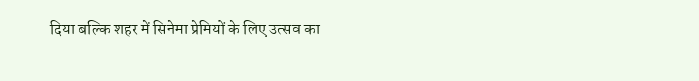दिया बल्कि शहर में सिनेमा प्रेमियों के लिए उत्सव का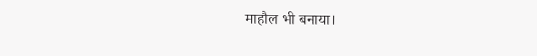माहौल भी बनाया।